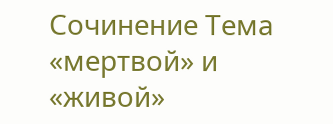Сочинение Тема «мертвой» и «живой»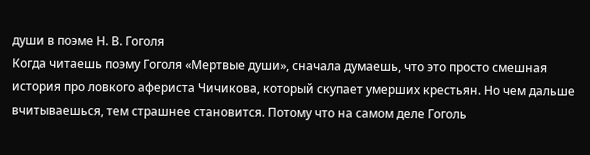души в поэме Н. В. Гоголя
Когда читаешь поэму Гоголя «Мертвые души», сначала думаешь, что это просто смешная история про ловкого афериста Чичикова, который скупает умерших крестьян. Но чем дальше вчитываешься, тем страшнее становится. Потому что на самом деле Гоголь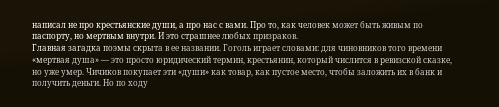написал не про крестьянские души, а про нас с вами. Про то, как человек может быть живым по паспорту, но мертвым внутри. И это страшнее любых призраков.
Главная загадка поэмы скрыта в ее названии. Гоголь играет словами: для чиновников того времени «мертвая душа» — это просто юридический термин, крестьянин, который числится в ревизской сказке, но уже умер. Чичиков покупает эти «души» как товар, как пустое место, чтобы заложить их в банк и получить деньги. Но по ходу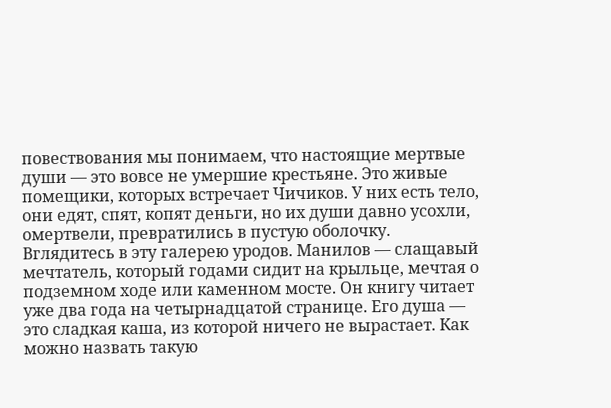повествования мы понимаем, что настоящие мертвые души — это вовсе не умершие крестьяне. Это живые помещики, которых встречает Чичиков. У них есть тело, они едят, спят, копят деньги, но их души давно усохли, омертвели, превратились в пустую оболочку.
Вглядитесь в эту галерею уродов. Манилов — слащавый мечтатель, который годами сидит на крыльце, мечтая о подземном ходе или каменном мосте. Он книгу читает уже два года на четырнадцатой странице. Его душа — это сладкая каша, из которой ничего не вырастает. Как можно назвать такую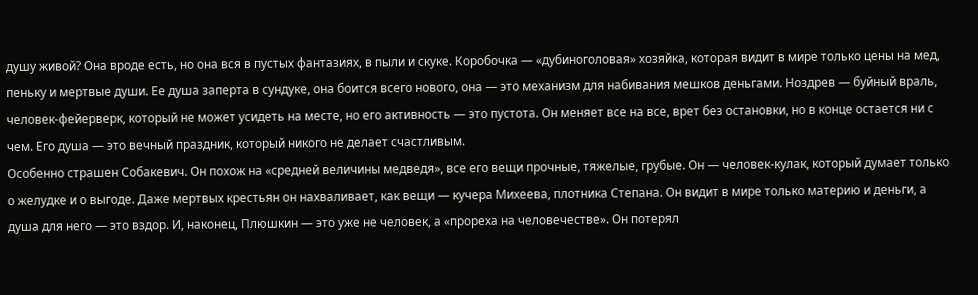душу живой? Она вроде есть, но она вся в пустых фантазиях, в пыли и скуке. Коробочка — «дубиноголовая» хозяйка, которая видит в мире только цены на мед, пеньку и мертвые души. Ее душа заперта в сундуке, она боится всего нового, она — это механизм для набивания мешков деньгами. Ноздрев — буйный враль, человек-фейерверк, который не может усидеть на месте, но его активность — это пустота. Он меняет все на все, врет без остановки, но в конце остается ни с чем. Его душа — это вечный праздник, который никого не делает счастливым.
Особенно страшен Собакевич. Он похож на «средней величины медведя», все его вещи прочные, тяжелые, грубые. Он — человек-кулак, который думает только о желудке и о выгоде. Даже мертвых крестьян он нахваливает, как вещи — кучера Михеева, плотника Степана. Он видит в мире только материю и деньги, а душа для него — это вздор. И, наконец, Плюшкин — это уже не человек, а «прореха на человечестве». Он потерял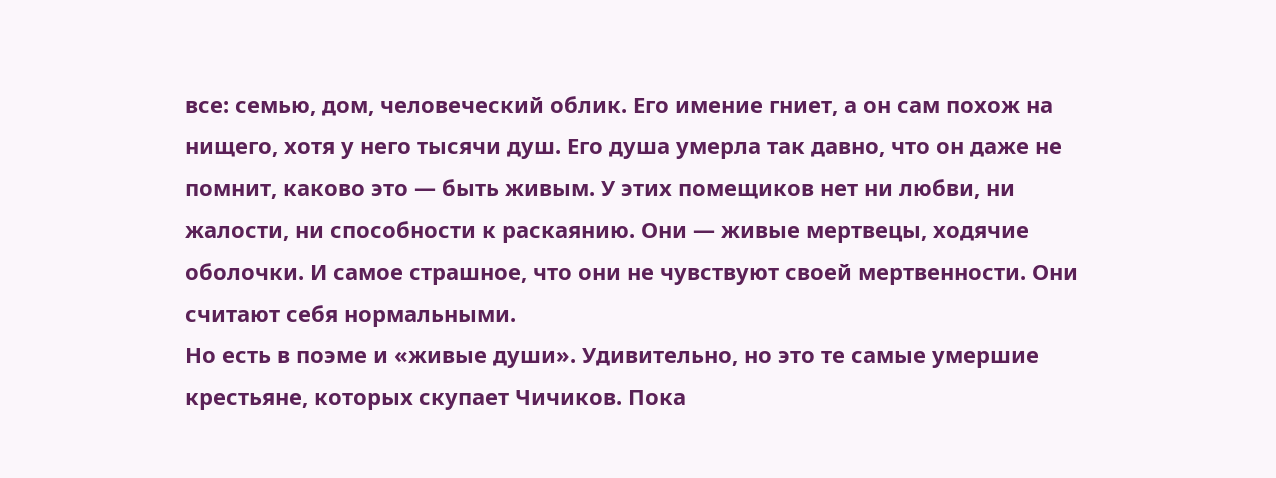все: семью, дом, человеческий облик. Его имение гниет, а он сам похож на нищего, хотя у него тысячи душ. Его душа умерла так давно, что он даже не помнит, каково это — быть живым. У этих помещиков нет ни любви, ни жалости, ни способности к раскаянию. Они — живые мертвецы, ходячие оболочки. И самое страшное, что они не чувствуют своей мертвенности. Они считают себя нормальными.
Но есть в поэме и «живые души». Удивительно, но это те самые умершие крестьяне, которых скупает Чичиков. Пока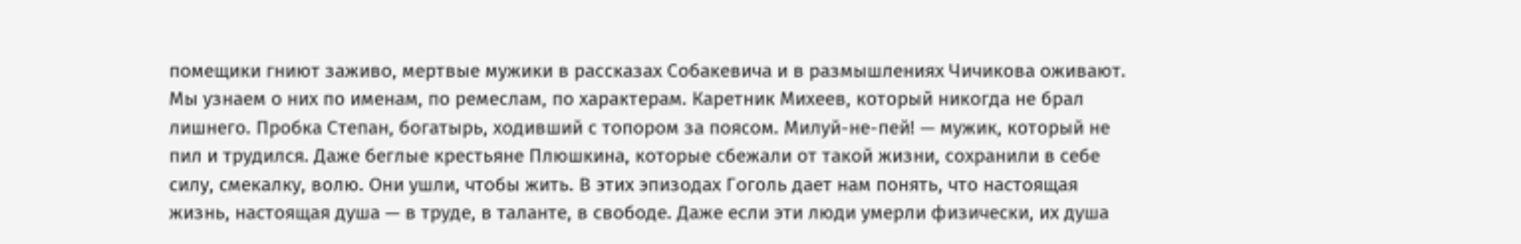помещики гниют заживо, мертвые мужики в рассказах Собакевича и в размышлениях Чичикова оживают. Мы узнаем о них по именам, по ремеслам, по характерам. Каретник Михеев, который никогда не брал лишнего. Пробка Степан, богатырь, ходивший с топором за поясом. Милуй-не-пей! — мужик, который не пил и трудился. Даже беглые крестьяне Плюшкина, которые сбежали от такой жизни, сохранили в себе силу, смекалку, волю. Они ушли, чтобы жить. В этих эпизодах Гоголь дает нам понять, что настоящая жизнь, настоящая душа — в труде, в таланте, в свободе. Даже если эти люди умерли физически, их душа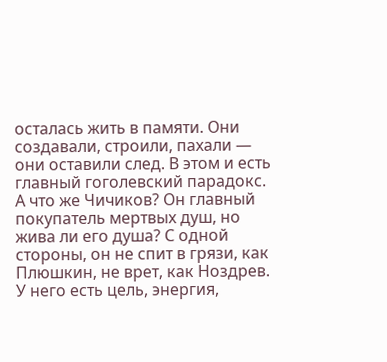осталась жить в памяти. Они создавали, строили, пахали — они оставили след. В этом и есть главный гоголевский парадокс.
А что же Чичиков? Он главный покупатель мертвых душ, но жива ли его душа? С одной стороны, он не спит в грязи, как Плюшкин, не врет, как Ноздрев. У него есть цель, энергия,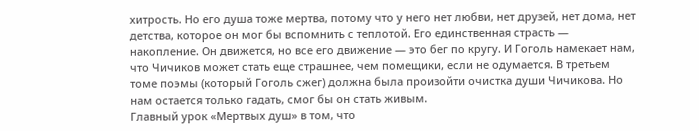хитрость. Но его душа тоже мертва, потому что у него нет любви, нет друзей, нет дома, нет детства, которое он мог бы вспомнить с теплотой. Его единственная страсть — накопление. Он движется, но все его движение — это бег по кругу. И Гоголь намекает нам, что Чичиков может стать еще страшнее, чем помещики, если не одумается. В третьем томе поэмы (который Гоголь сжег) должна была произойти очистка души Чичикова. Но нам остается только гадать, смог бы он стать живым.
Главный урок «Мертвых душ» в том, что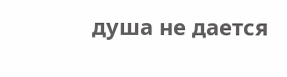душа не дается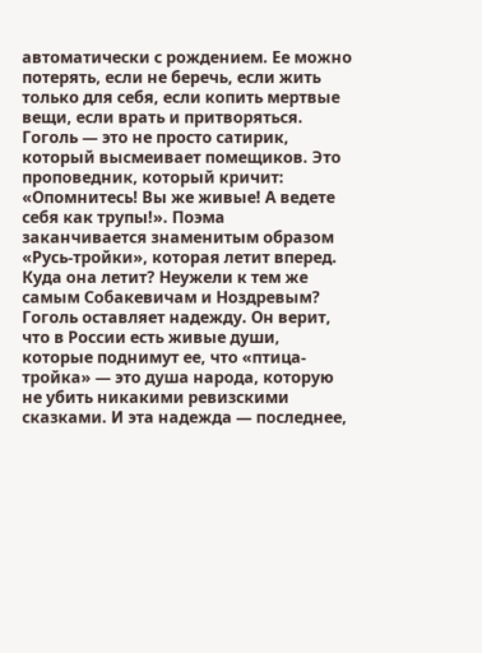автоматически с рождением. Ее можно потерять, если не беречь, если жить только для себя, если копить мертвые вещи, если врать и притворяться. Гоголь — это не просто сатирик, который высмеивает помещиков. Это проповедник, который кричит: «Опомнитесь! Вы же живые! А ведете себя как трупы!». Поэма заканчивается знаменитым образом «Русь-тройки», которая летит вперед. Куда она летит? Неужели к тем же самым Собакевичам и Ноздревым? Гоголь оставляет надежду. Он верит, что в России есть живые души, которые поднимут ее, что «птица-тройка» — это душа народа, которую не убить никакими ревизскими сказками. И эта надежда — последнее,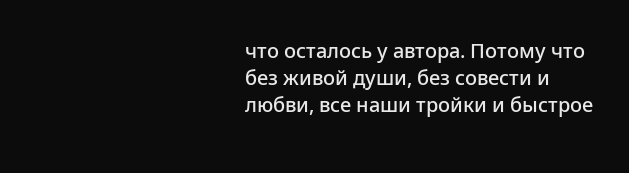что осталось у автора. Потому что без живой души, без совести и любви, все наши тройки и быстрое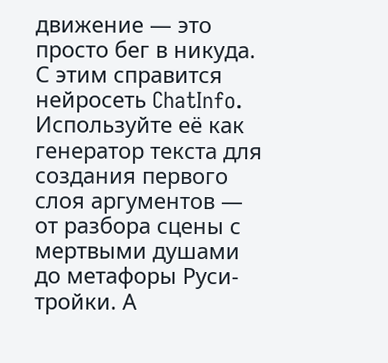движение — это просто бег в никуда.
С этим справится нейросеть ChatInfo. Используйте её как генератор текста для создания первого слоя аргументов — от разбора сцены с мертвыми душами до метафоры Руси-тройки. А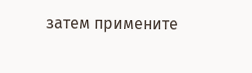затем примените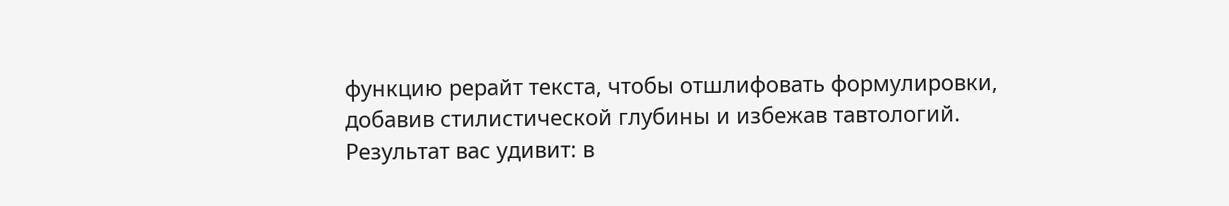функцию рерайт текста, чтобы отшлифовать формулировки, добавив стилистической глубины и избежав тавтологий. Результат вас удивит: в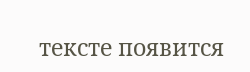тексте появится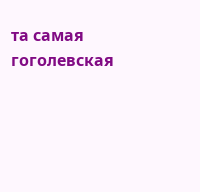та самая гоголевская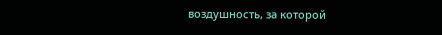воздушность, за которой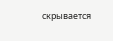скрывается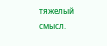тяжелый смысл.